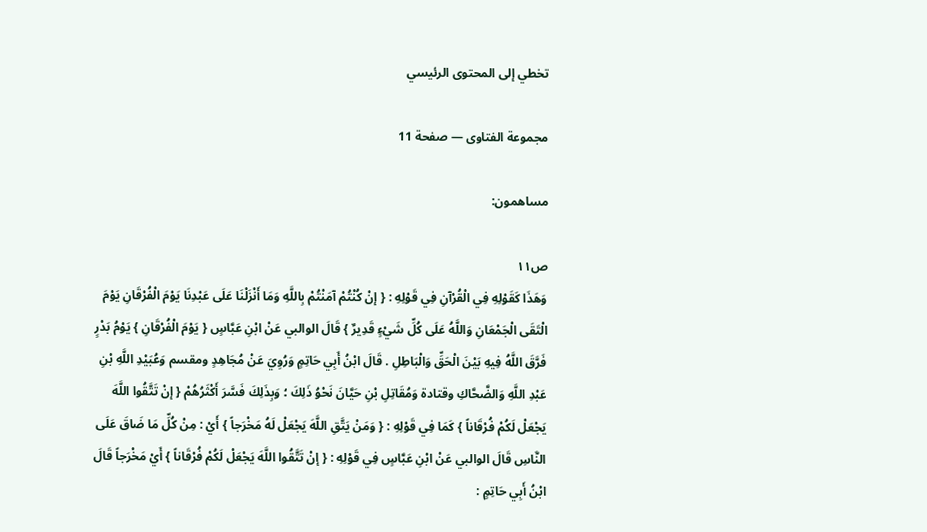تخطي إلى المحتوى الرئيسي

مجموعة الفتاوى — صفحة 11

مساهمون:

ص١١
وَهَذَا كَقَوْلِهِ فِي الْقُرْآنِ فِي قَوْلِهِ : { إنْ كُنْتُمْ آمَنْتُمْ بِاللَّهِ وَمَا أَنْزَلْنَا عَلَى عَبْدِنَا يَوْمَ الْفُرْقَانِ يَوْمَ الْتَقَى الْجَمْعَانِ وَاللَّهُ عَلَى كُلِّ شَيْءٍ قَدِيرٌ } قَالَ الوالبي عَنْ ابْنِ عَبَّاسٍ { يَوْمَ الْفُرْقَانِ } يَوْمُ بَدْرٍ فَرَّقَ اللَّهُ فِيهِ بَيْنَ الْحَقِّ وَالْبَاطِلِ . قَالَ ابْنُ أَبِي حَاتِمٍ وَرُوِيَ عَنْ مُجَاهِدٍ ومقسم وَعُبَيْدِ اللَّهِ بْنِ عَبْدِ اللَّهِ وَالضَّحَّاكِ وقتادة وَمُقَاتِلِ بْنِ حَيَّانَ نَحْوُ ذَلِكَ ؛ وَبِذَلِكَ فَسَّرَ أَكْثَرُهُمْ { إنْ تَتَّقُوا اللَّهَ يَجْعَلْ لَكُمْ فُرْقَاناً } كَمَا فِي قَوْلِهِ : { وَمَنْ يَتَّقِ اللَّهَ يَجْعَلْ لَهُ مَخْرَجاً } أَيْ : مِنْ كُلِّ مَا ضَاقَ عَلَى النَّاسِ قَالَ الوالبي عَنْ ابْنِ عَبَّاسٍ فِي قَوْلِهِ : { إنْ تَتَّقُوا اللَّهَ يَجْعَلْ لَكُمْ فُرْقَاناً } أَيْ مَخْرَجاً قَالَ ابْنُ أَبِي حَاتِمٍ :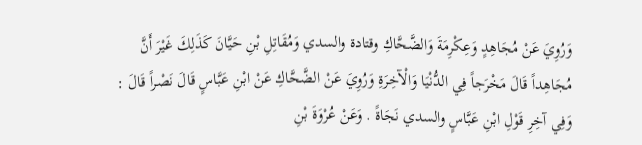وَرُوِيَ عَنْ مُجَاهِدٍ وَعِكْرِمَةَ وَالضَّحَّاكِ وقتادة والسدي وَمُقَاتِلِ بْنِ حَيَّانَ كَذَلِكَ غَيْرَ أَنَّ مُجَاهِداً قَالَ مَخْرَجاً فِي الدُّنْيَا وَالْآخِرَةِ وَرُوِيَ عَنْ الضَّحَّاكِ عَنْ ابْنِ عَبَّاسٍ قَالَ نَصْراً قَالَ : وَفِي آخِرِ قَوْلِ ابْنِ عَبَّاسٍ والسدي نَجَاةً . وَعَنْ عُرْوَةَ بْنِ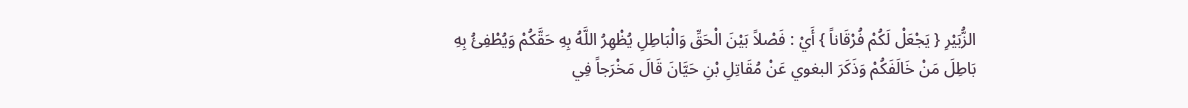الزُّبَيْرِ { يَجْعَلْ لَكُمْ فُرْقَاناً } أَيْ : فَصْلاً بَيْنَ الْحَقِّ وَالْبَاطِلِ يُظْهِرُ اللَّهُ بِهِ حَقَّكُمْ وَيُطْفِئُ بِهِ بَاطِلَ مَنْ خَالَفَكُمْ وَذَكَرَ البغوي عَنْ مُقَاتِلِ بْنِ حَيَّانَ قَالَ مَخْرَجاً فِي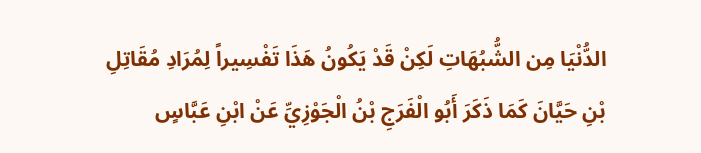الدُّنْيَا مِن الشُّبُهَاتِ لَكِنْ قَدْ يَكُونُ هَذَا تَفْسِيراً لِمُرَادِ مُقَاتِلِ بْنِ حَيَّانَ كَمَا ذَكَرَ أَبُو الْفَرَجِ بْنُ الْجَوْزِيِّ عَنْ ابْنِ عَبَّاسٍ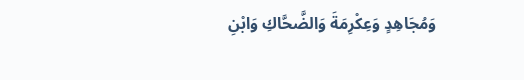وَمُجَاهِدٍ وَعِكْرِمَةَ وَالضَّحَّاكِ وَابْنِ